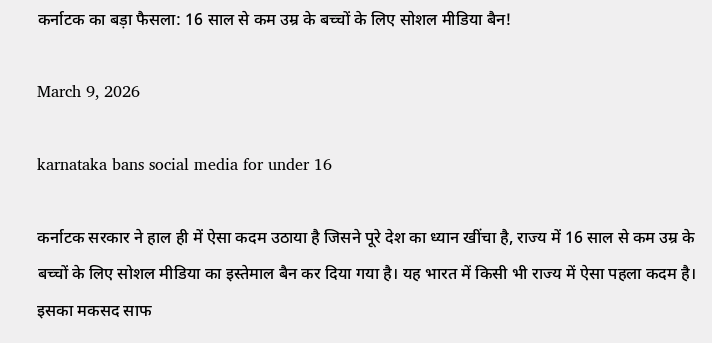कर्नाटक का बड़ा फैसला: 16 साल से कम उम्र के बच्चों के लिए सोशल मीडिया बैन!

March 9, 2026

karnataka bans social media for under 16

कर्नाटक सरकार ने हाल ही में ऐसा कदम उठाया है जिसने पूरे देश का ध्यान खींचा है, राज्य में 16 साल से कम उम्र के बच्चों के लिए सोशल मीडिया का इस्तेमाल बैन कर दिया गया है। यह भारत में किसी भी राज्य में ऐसा पहला कदम है। इसका मकसद साफ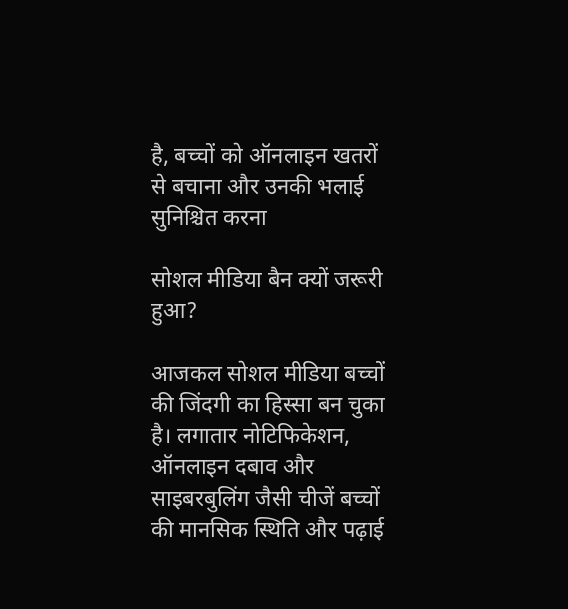है, बच्चों को ऑनलाइन खतरों से बचाना और उनकी भलाई सुनिश्चित करना

सोशल मीडिया बैन क्यों जरूरी हुआ?

आजकल सोशल मीडिया बच्चों की जिंदगी का हिस्सा बन चुका है। लगातार नोटिफिकेशन, ऑनलाइन दबाव और साइबरबुलिंग जैसी चीजें बच्चों की मानसिक स्थिति और पढ़ाई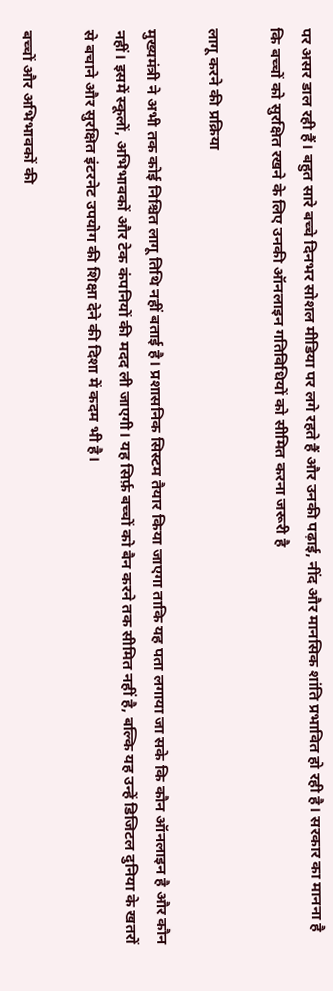पर असर डाल रही हैं। बहुत सारे बच्चे दिनभर सोशल मीडिया पर लगे रहते हैं और उनकी पढ़ाई, नींद और मानसिक शांति प्रभावित हो रही है। सरकार का मानना है कि बच्चों को सुरक्षित रखने के लिए उनकी ऑनलाइन गतिविधियों को सीमित करना जरूरी है

लागू करने की प्रक्रिया

मुख्यमंत्री ने अभी तक कोई निश्चित लागू तिथि नहीं बताई है। प्रशासनिक सिस्टम तैयार किया जाएगा ताकि यह पता लगाया जा सके कि कौन ऑनलाइन है और कौन नहीं। इसमें स्कूलों, अभिभावकों और टेक कंपनियों की मदद ली जाएगी। यह सिर्फ़ बच्चों को बैन करने तक सीमित नहीं है, बल्कि यह उन्हें डिजिटल दुनिया के खतरों से बचाने और सुरक्षित इंटरनेट उपयोग की शिक्षा देने की दिशा में कदम भी है।

बच्चों और अभिभावकों की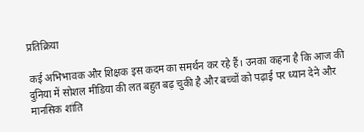प्रतिक्रिया

कई अभिभावक और शिक्षक इस कदम का समर्थन कर रहे हैं। उनका कहना है कि आज की दुनिया में सोशल मीडिया की लत बहुत बढ़ चुकी है और बच्चों को पढ़ाई पर ध्यान देने और मानसिक शांति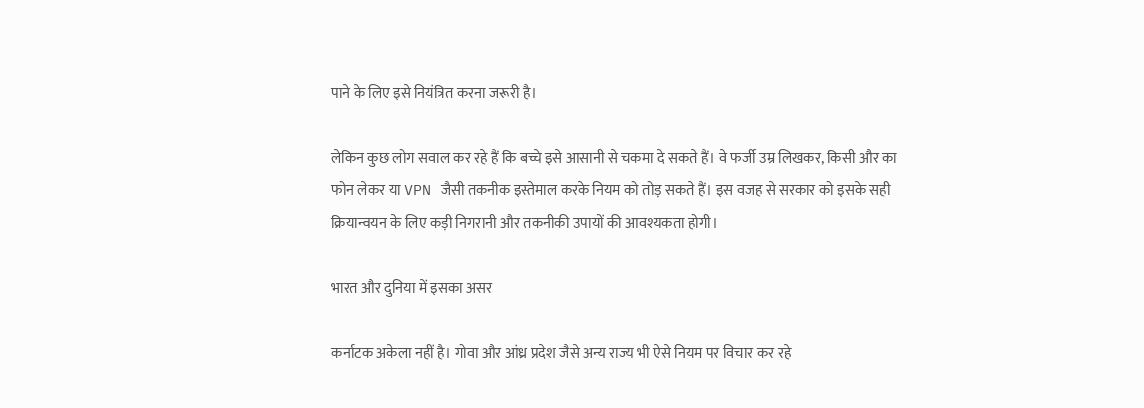पाने के लिए इसे नियंत्रित करना जरूरी है।

लेकिन कुछ लोग सवाल कर रहे हैं कि बच्चे इसे आसानी से चकमा दे सकते हैं। वे फर्जी उम्र लिखकर, किसी और का फोन लेकर या VPN जैसी तकनीक इस्तेमाल करके नियम को तोड़ सकते हैं। इस वजह से सरकार को इसके सही क्रियान्वयन के लिए कड़ी निगरानी और तकनीकी उपायों की आवश्यकता होगी।

भारत और दुनिया में इसका असर

कर्नाटक अकेला नहीं है। गोवा और आंध्र प्रदेश जैसे अन्य राज्य भी ऐसे नियम पर विचार कर रहे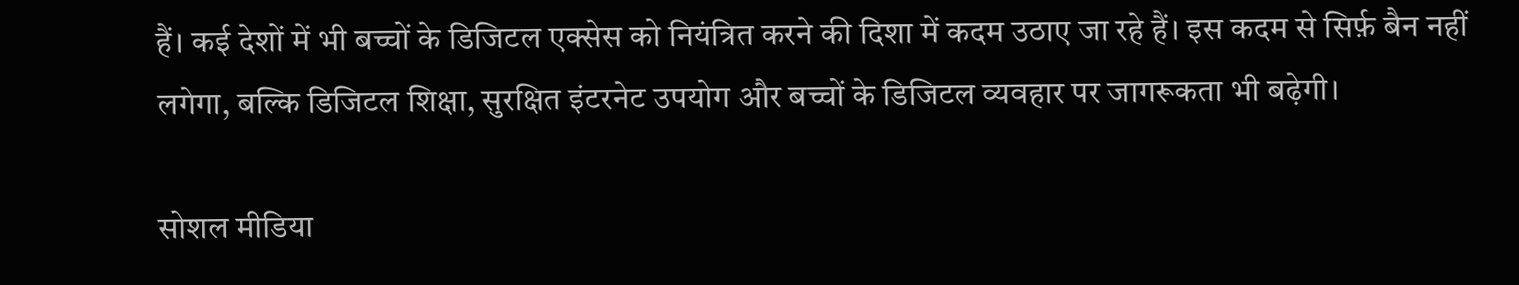हैं। कई देशों में भी बच्चों के डिजिटल एक्सेस को नियंत्रित करने की दिशा में कदम उठाए जा रहे हैं। इस कदम से सिर्फ़ बैन नहीं लगेगा, बल्कि डिजिटल शिक्षा, सुरक्षित इंटरनेट उपयोग और बच्चों के डिजिटल व्यवहार पर जागरूकता भी बढ़ेगी।

सोशल मीडिया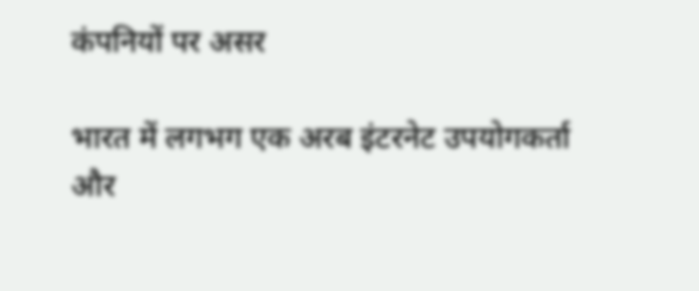कंपनियों पर असर

भारत में लगभग एक अरब इंटरनेट उपयोगकर्ता और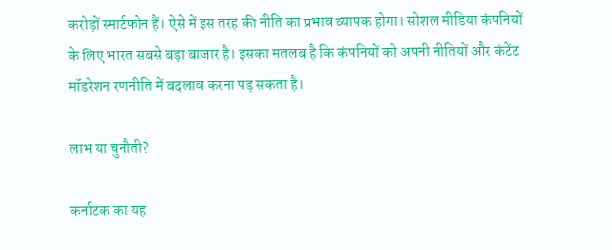करोड़ों स्मार्टफोन हैं। ऐसे में इस तरह की नीति का प्रभाव व्यापक होगा। सोशल मीडिया कंपनियों के लिए भारत सबसे बड़ा बाजार है। इसका मतलब है कि कंपनियों को अपनी नीतियों और कंटेंट मॉडरेशन रणनीति में बदलाव करना पड़ सकता है।

लाभ या चुनौती?

कर्नाटक का यह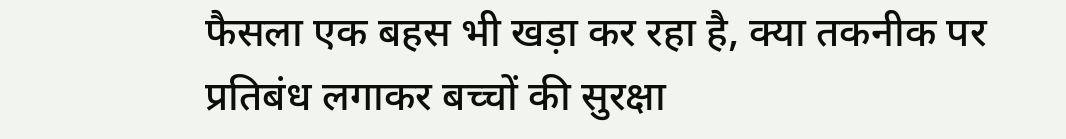फैसला एक बहस भी खड़ा कर रहा है, क्या तकनीक पर प्रतिबंध लगाकर बच्चों की सुरक्षा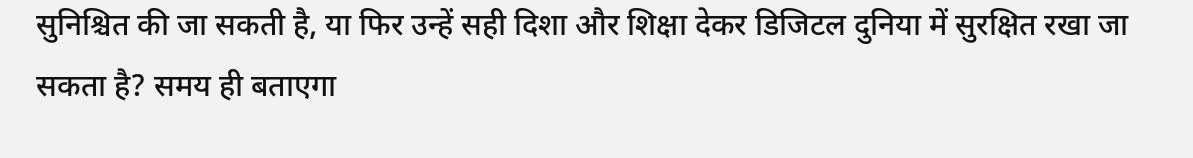सुनिश्चित की जा सकती है, या फिर उन्हें सही दिशा और शिक्षा देकर डिजिटल दुनिया में सुरक्षित रखा जा सकता है? समय ही बताएगा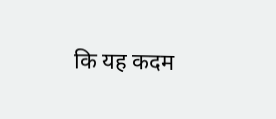कि यह कदम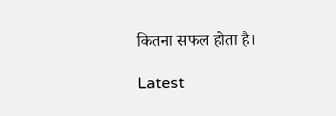कितना सफल होता है।

Latest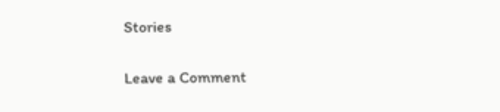Stories

Leave a Comment